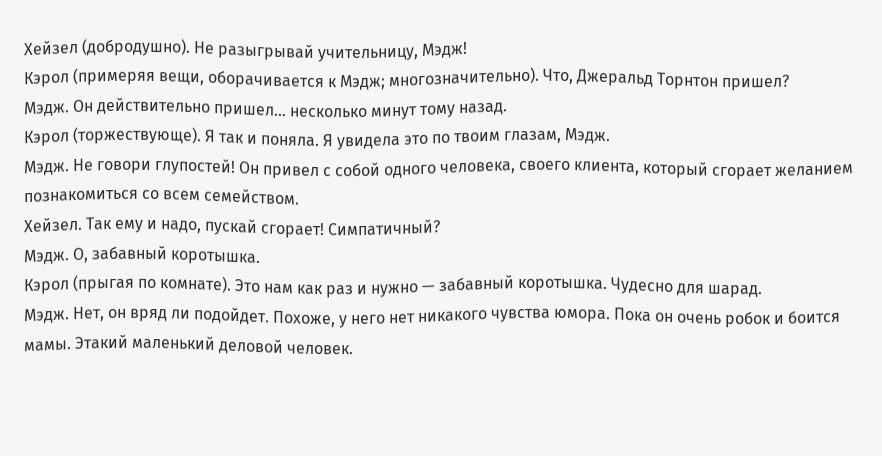Хейзел (добродушно). Не разыгрывай учительницу, Мэдж!
Кэрол (примеряя вещи, оборачивается к Мэдж; многозначительно). Что, Джеральд Торнтон пришел?
Мэдж. Он действительно пришел… несколько минут тому назад.
Кэрол (торжествующе). Я так и поняла. Я увидела это по твоим глазам, Мэдж.
Мэдж. Не говори глупостей! Он привел с собой одного человека, своего клиента, который сгорает желанием познакомиться со всем семейством.
Хейзел. Так ему и надо, пускай сгорает! Симпатичный?
Мэдж. О, забавный коротышка.
Кэрол (прыгая по комнате). Это нам как раз и нужно — забавный коротышка. Чудесно для шарад.
Мэдж. Нет, он вряд ли подойдет. Похоже, у него нет никакого чувства юмора. Пока он очень робок и боится мамы. Этакий маленький деловой человек.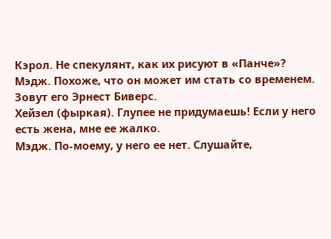Кэрол. Не спекулянт, как их рисуют в «Панче»?
Мэдж. Похоже, что он может им стать со временем. Зовут его Эрнест Биверс.
Хейзел (фыркая). Глупее не придумаешь! Если у него есть жена, мне ее жалко.
Мэдж. По-моему, у него ее нет. Слушайте,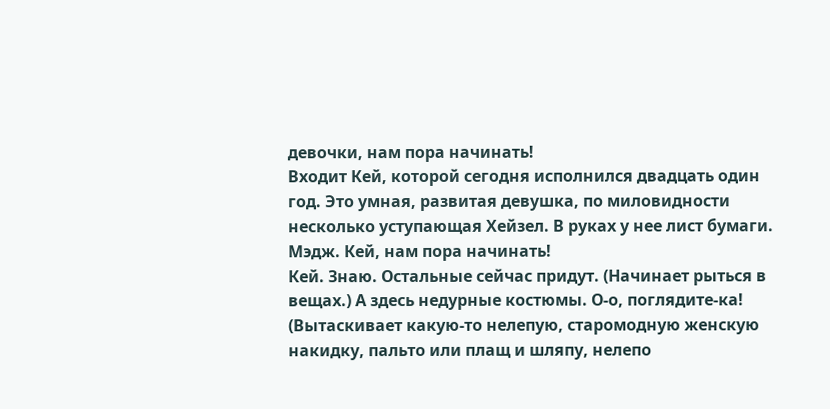девочки, нам пора начинать!
Входит Кей, которой сегодня исполнился двадцать один год. Это умная, развитая девушка, по миловидности несколько уступающая Хейзел. В руках у нее лист бумаги.
Мэдж. Кей, нам пора начинать!
Кей. Знаю. Остальные сейчас придут. (Начинает рыться в вещах.) А здесь недурные костюмы. О-о, поглядите-ка! (Вытаскивает какую-то нелепую, старомодную женскую накидку, пальто или плащ и шляпу, нелепо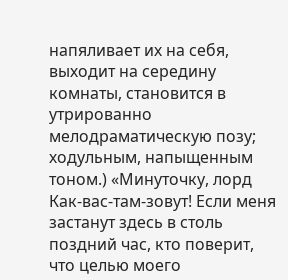напяливает их на себя, выходит на середину комнаты, становится в утрированно мелодраматическую позу; ходульным, напыщенным тоном.) «Минуточку, лорд Как-вас-там-зовут! Если меня застанут здесь в столь поздний час, кто поверит, что целью моего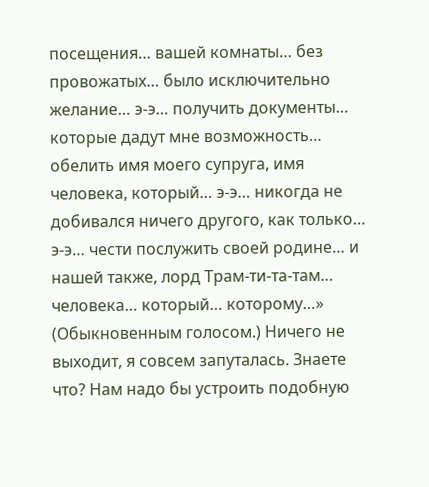посещения… вашей комнаты… без провожатых… было исключительно желание… э-э… получить документы… которые дадут мне возможность… обелить имя моего супруга, имя человека, который… э-э… никогда не добивался ничего другого, как только… э-э… чести послужить своей родине… и нашей также, лорд Трам-ти-та-там… человека… который… которому…» (Обыкновенным голосом.) Ничего не выходит, я совсем запуталась. Знаете что? Нам надо бы устроить подобную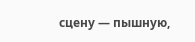сцену — пышную,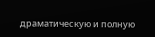драматическую и полную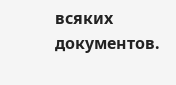всяких документов.